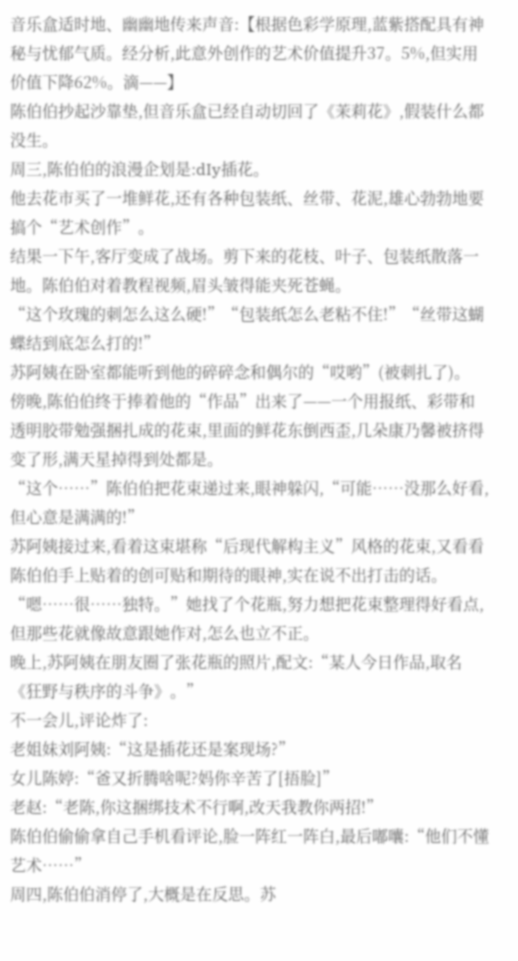音乐盒适时地、幽幽地传来声音:【根据色彩学原理,蓝紫搭配具有神秘与忧郁气质。经分析,此意外创作的艺术价值提升37。5%,但实用价值下降62%。滴——】
陈伯伯抄起沙靠垫,但音乐盒已经自动切回了《茉莉花》,假装什么都没生。
周三,陈伯伯的浪漫企划是:dIy插花。
他去花市买了一堆鲜花,还有各种包装纸、丝带、花泥,雄心勃勃地要搞个“艺术创作”。
结果一下午,客厅变成了战场。剪下来的花枝、叶子、包装纸散落一地。陈伯伯对着教程视频,眉头皱得能夹死苍蝇。
“这个玫瑰的刺怎么这么硬!”“包装纸怎么老粘不住!”“丝带这蝴蝶结到底怎么打的!”
苏阿姨在卧室都能听到他的碎碎念和偶尔的“哎哟”(被刺扎了)。
傍晚,陈伯伯终于捧着他的“作品”出来了——一个用报纸、彩带和透明胶带勉强捆扎成的花束,里面的鲜花东倒西歪,几朵康乃馨被挤得变了形,满天星掉得到处都是。
“这个……”陈伯伯把花束递过来,眼神躲闪,“可能……没那么好看,但心意是满满的!”
苏阿姨接过来,看着这束堪称“后现代解构主义”风格的花束,又看看陈伯伯手上贴着的创可贴和期待的眼神,实在说不出打击的话。
“嗯……很……独特。”她找了个花瓶,努力想把花束整理得好看点,但那些花就像故意跟她作对,怎么也立不正。
晚上,苏阿姨在朋友圈了张花瓶的照片,配文:“某人今日作品,取名《狂野与秩序的斗争》。”
不一会儿,评论炸了:
老姐妹刘阿姨:“这是插花还是案现场?”
女儿陈婷:“爸又折腾啥呢?妈你辛苦了[捂脸]”
老赵:“老陈,你这捆绑技术不行啊,改天我教你两招!”
陈伯伯偷偷拿自己手机看评论,脸一阵红一阵白,最后嘟囔:“他们不懂艺术……”
周四,陈伯伯消停了,大概是在反思。苏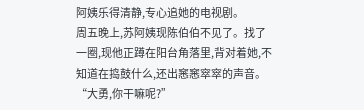阿姨乐得清静,专心追她的电视剧。
周五晚上,苏阿姨现陈伯伯不见了。找了一圈,现他正蹲在阳台角落里,背对着她,不知道在捣鼓什么,还出窸窸窣窣的声音。
“大勇,你干嘛呢?”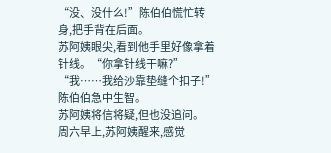“没、没什么!”陈伯伯慌忙转身,把手背在后面。
苏阿姨眼尖,看到他手里好像拿着针线。“你拿针线干嘛?”
“我……我给沙靠垫缝个扣子!”陈伯伯急中生智。
苏阿姨将信将疑,但也没追问。
周六早上,苏阿姨醒来,感觉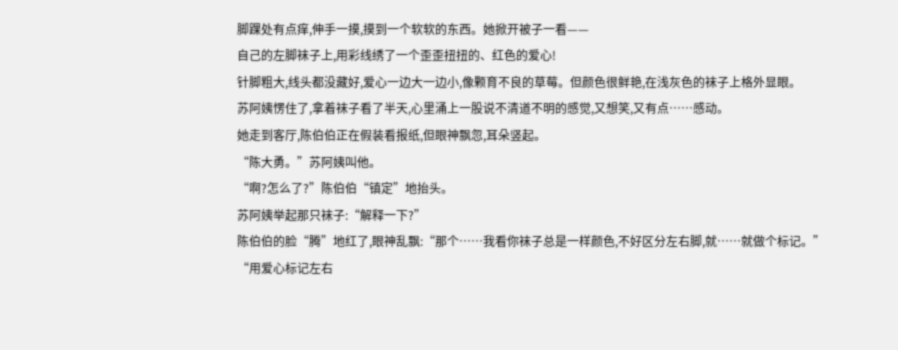脚踝处有点痒,伸手一摸,摸到一个软软的东西。她掀开被子一看——
自己的左脚袜子上,用彩线绣了一个歪歪扭扭的、红色的爱心!
针脚粗大,线头都没藏好,爱心一边大一边小,像颗育不良的草莓。但颜色很鲜艳,在浅灰色的袜子上格外显眼。
苏阿姨愣住了,拿着袜子看了半天,心里涌上一股说不清道不明的感觉,又想笑,又有点……感动。
她走到客厅,陈伯伯正在假装看报纸,但眼神飘忽,耳朵竖起。
“陈大勇。”苏阿姨叫他。
“啊?怎么了?”陈伯伯“镇定”地抬头。
苏阿姨举起那只袜子:“解释一下?”
陈伯伯的脸“腾”地红了,眼神乱飘:“那个……我看你袜子总是一样颜色,不好区分左右脚,就……就做个标记。”
“用爱心标记左右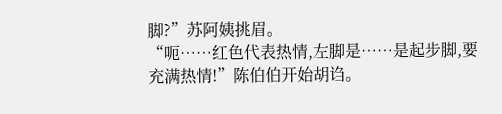脚?”苏阿姨挑眉。
“呃……红色代表热情,左脚是……是起步脚,要充满热情!”陈伯伯开始胡诌。